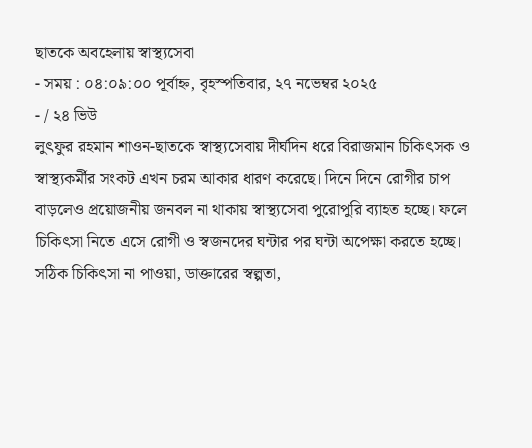ছাতকে অবহেলায় স্বাস্থ্যসেবা
- সময় : ০৪:০৯:০০ পূর্বাহ্ন, বৃহস্পতিবার, ২৭ নভেম্বর ২০২৫
- / ২৪ ভিউ
লুৎফুর রহমান শাওন-ছাতকে স্বাস্থ্যসেবায় দীর্ঘদিন ধরে বিরাজমান চিকিৎসক ও স্বাস্থ্যকর্মীর সংকট এখন চরম আকার ধারণ করেছে। দিনে দিনে রোগীর চাপ বাড়লেও প্রয়োজনীয় জনবল না থাকায় স্বাস্থ্যসেবা পুরোপুরি ব্যাহত হচ্ছে। ফলে চিকিৎসা নিতে এসে রোগী ও স্বজনদের ঘন্টার পর ঘন্টা অপেক্ষা করতে হচ্ছে। সঠিক চিকিৎসা না পাওয়া, ডাক্তারের স্বল্পতা,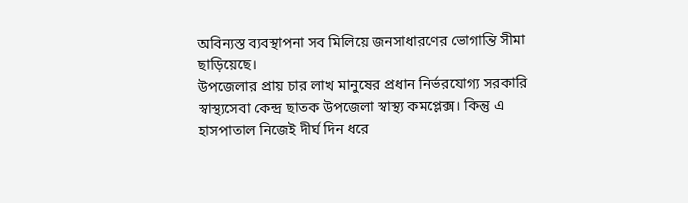অবিন্যস্ত ব্যবস্থাপনা সব মিলিয়ে জনসাধারণের ভোগান্তি সীমা ছাড়িয়েছে।
উপজেলার প্রায় চার লাখ মানুষের প্রধান নির্ভরযোগ্য সরকারি স্বাস্থ্যসেবা কেন্দ্র ছাতক উপজেলা স্বাস্থ্য কমপ্লেক্স। কিন্তু এ হাসপাতাল নিজেই দীর্ঘ দিন ধরে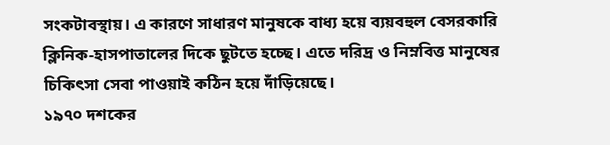সংকটাবস্থায়। এ কারণে সাধারণ মানুষকে বাধ্য হয়ে ব্যয়বহুল বেসরকারি ক্লিনিক-হাসপাতালের দিকে ছুটতে হচ্ছে। এতে দরিদ্র ও নিম্নবিত্ত মানুষের চিকিৎসা সেবা পাওয়াই কঠিন হয়ে দাঁড়িয়েছে।
১৯৭০ দশকের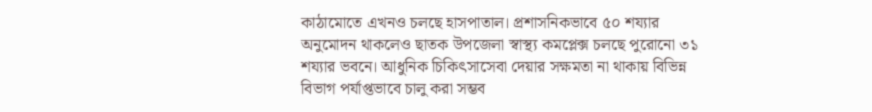কাঠামোতে এখনও চলছে হাসপাতাল। প্রশাসনিকভাবে ৫০ শয্যার অনুমোদন থাকলেও ছাতক উপজেলা স্বাস্থ্য কমপ্লেক্স চলছে পুরোনো ৩১ শয্যার ভবনে। আধুনিক চিকিৎসাসেবা দেয়ার সক্ষমতা না থাকায় বিভিন্ন বিভাগ পর্যাপ্তভাবে চালু করা সম্ভব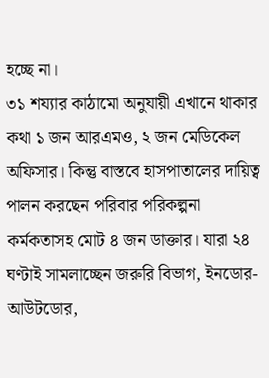হচ্ছে না।
৩১ শয্যার কাঠামো অনুযায়ী এখানে থাকার কথা ১ জন আরএমও, ২ জন মেডিকেল অফিসার। কিন্তু বাস্তবে হাসপাতালের দায়িত্ব পালন করছেন পরিবার পরিকল্পনা কর্মকতাসহ মোট ৪ জন ডাক্তার। যারা ২৪ ঘণ্টাই সামলাচ্ছেন জরুরি বিভাগ, ইনডোর-আউটডোর,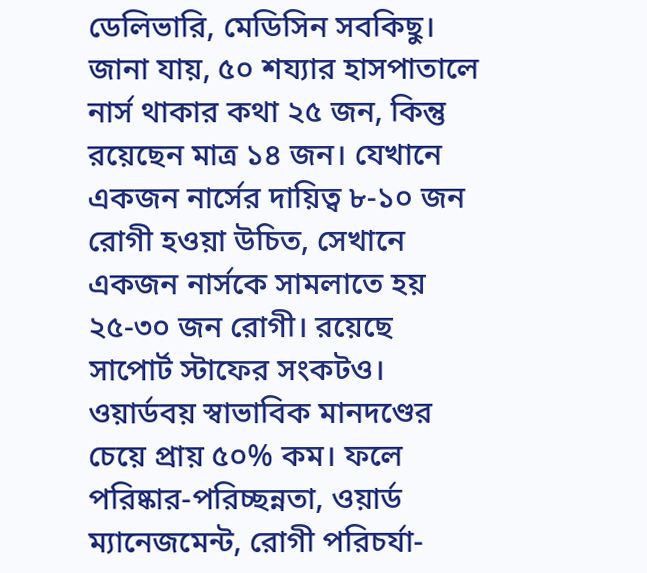ডেলিভারি, মেডিসিন সবকিছু।
জানা যায়, ৫০ শয্যার হাসপাতালে নার্স থাকার কথা ২৫ জন, কিন্তু রয়েছেন মাত্র ১৪ জন। যেখানে একজন নার্সের দায়িত্ব ৮-১০ জন রোগী হওয়া উচিত, সেখানে একজন নার্সকে সামলাতে হয় ২৫-৩০ জন রোগী। রয়েছে সাপোর্ট স্টাফের সংকটও। ওয়ার্ডবয় স্বাভাবিক মানদণ্ডের চেয়ে প্রায় ৫০% কম। ফলে পরিষ্কার-পরিচ্ছন্নতা, ওয়ার্ড ম্যানেজমেন্ট, রোগী পরিচর্যা-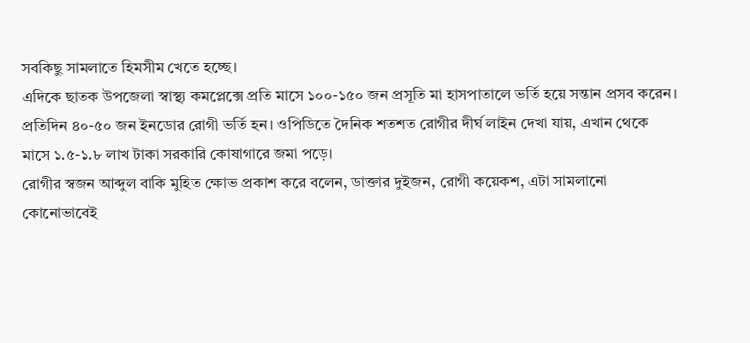সবকিছু সামলাতে হিমসীম খেতে হচ্ছে।
এদিকে ছাতক উপজেলা স্বাস্থ্য কমপ্লেক্সে প্রতি মাসে ১০০-১৫০ জন প্রসূতি মা হাসপাতালে ভর্তি হয়ে সন্তান প্রসব করেন। প্রতিদিন ৪০-৫০ জন ইনডোর রোগী ভর্তি হন। ওপিডিতে দৈনিক শতশত রোগীর দীর্ঘ লাইন দেখা যায়, এখান থেকে মাসে ১.৫-১.৮ লাখ টাকা সরকারি কোষাগারে জমা পড়ে।
রোগীর স্বজন আব্দুল বাকি মুহিত ক্ষোভ প্রকাশ করে বলেন, ডাক্তার দুইজন, রোগী কয়েকশ, এটা সামলানো কোনোভাবেই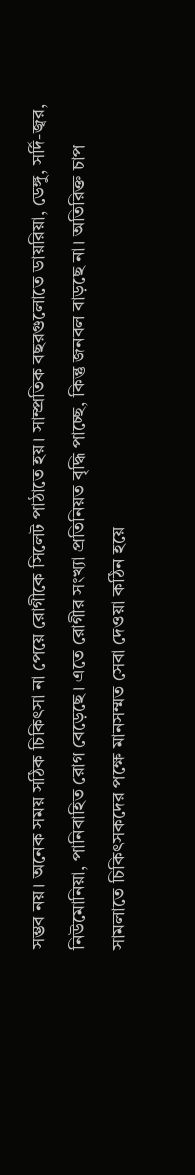সম্ভব নয়। অনেক সময় সঠিক চিকিৎসা না পেয়ে রোগীকে সিলেট পাঠাতে হয়। সাম্প্রতিক বছরগুলোতে ডায়রিয়া, ডেঙ্গু, সর্দি-জ্বর, নিউমোনিয়া, পানিবাহিত রোগ বেড়েছে। এতে রোগীর সংখ্যা প্রতিনিয়ত বৃদ্ধি পাচ্ছে, কিন্তু জনবল বাড়ছে না। অতিরিক্ত চাপ সামলাতে চিকিৎসকদের পক্ষে মানসম্মত সেবা দেওয়া কঠিন হয়ে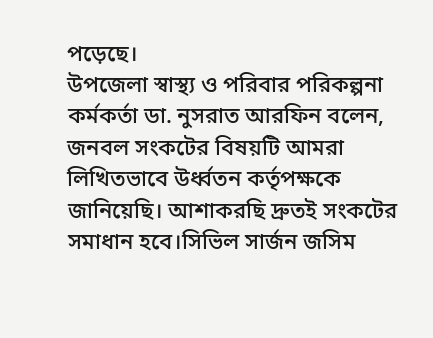পড়েছে।
উপজেলা স্বাস্থ্য ও পরিবার পরিকল্পনা কর্মকর্তা ডা. নুসরাত আরফিন বলেন, জনবল সংকটের বিষয়টি আমরা লিখিতভাবে উর্ধ্বতন কর্তৃপক্ষকে জানিয়েছি। আশাকরছি দ্রুতই সংকটের সমাধান হবে।সিভিল সার্জন জসিম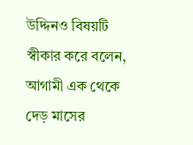উদ্দিনও বিষয়টি স্বীকার করে বলেন, আগামী এক থেকে দেড় মাসের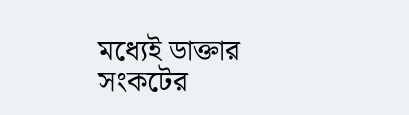মধ্যেই ডাক্তার সংকটের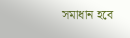সমাধান হবে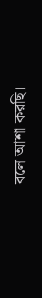বলে আশা করছি।